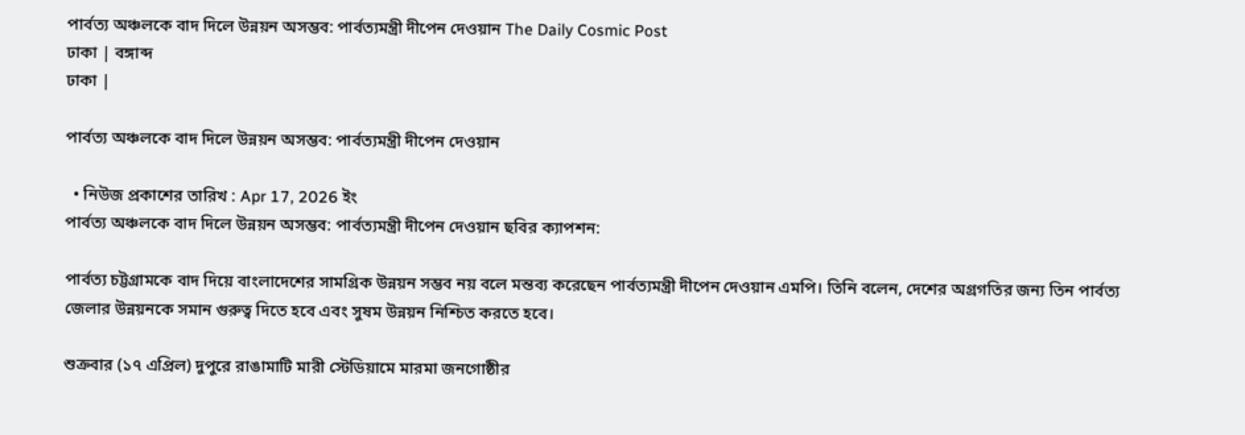পার্বত্য অঞ্চলকে বাদ দিলে উন্নয়ন অসম্ভব: পার্বত্যমন্ত্রী দীপেন দেওয়ান The Daily Cosmic Post
ঢাকা | বঙ্গাব্দ
ঢাকা |

পার্বত্য অঞ্চলকে বাদ দিলে উন্নয়ন অসম্ভব: পার্বত্যমন্ত্রী দীপেন দেওয়ান

  • নিউজ প্রকাশের তারিখ : Apr 17, 2026 ইং
পার্বত্য অঞ্চলকে বাদ দিলে উন্নয়ন অসম্ভব: পার্বত্যমন্ত্রী দীপেন দেওয়ান ছবির ক্যাপশন:

পার্বত্য চট্টগ্রামকে বাদ দিয়ে বাংলাদেশের সামগ্রিক উন্নয়ন সম্ভব নয় বলে মন্তব্য করেছেন পার্বত্যমন্ত্রী দীপেন দেওয়ান এমপি। তিনি বলেন, দেশের অগ্রগতির জন্য তিন পার্বত্য জেলার উন্নয়নকে সমান গুরুত্ব দিতে হবে এবং সুষম উন্নয়ন নিশ্চিত করতে হবে।

শুক্রবার (১৭ এপ্রিল) দুপুরে রাঙামাটি মারী স্টেডিয়ামে মারমা জনগোষ্ঠীর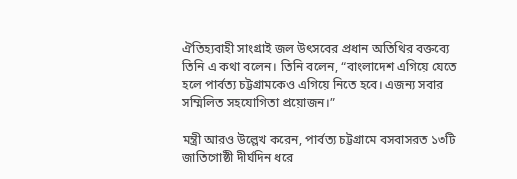ঐতিহ্যবাহী সাংগ্রাই জল উৎসবের প্রধান অতিথির বক্তব্যে তিনি এ কথা বলেন। তিনি বলেন, “বাংলাদেশ এগিয়ে যেতে হলে পার্বত্য চট্টগ্রামকেও এগিয়ে নিতে হবে। এজন্য সবার সম্মিলিত সহযোগিতা প্রয়োজন।”

মন্ত্রী আরও উল্লেখ করেন, পার্বত্য চট্টগ্রামে বসবাসরত ১৩টি জাতিগোষ্ঠী দীর্ঘদিন ধরে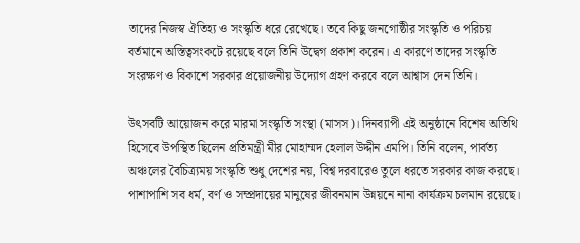তাদের নিজস্ব ঐতিহ্য ও সংস্কৃতি ধরে রেখেছে। তবে কিছু জনগোষ্ঠীর সংস্কৃতি ও পরিচয় বর্তমানে অস্তিত্বসংকটে রয়েছে বলে তিনি উদ্বেগ প্রকাশ করেন। এ কারণে তাদের সংস্কৃতি সংরক্ষণ ও বিকাশে সরকার প্রয়োজনীয় উদ্যোগ গ্রহণ করবে বলে আশ্বাস দেন তিনি।

উৎসবটি আয়োজন করে মারমা সংস্কৃতি সংস্থা (মাসস)। দিনব্যাপী এই অনুষ্ঠানে বিশেষ অতিথি হিসেবে উপস্থিত ছিলেন প্রতিমন্ত্রী মীর মোহাম্মদ হেলাল উদ্দীন এমপি। তিনি বলেন, পার্বত্য অঞ্চলের বৈচিত্র্যময় সংস্কৃতি শুধু দেশের নয়, বিশ্ব দরবারেও তুলে ধরতে সরকার কাজ করছে। পাশাপাশি সব ধর্ম, বর্ণ ও সম্প্রদায়ের মানুষের জীবনমান উন্নয়নে নানা কার্যক্রম চলমান রয়েছে।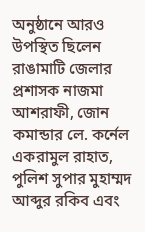অনুষ্ঠানে আরও উপস্থিত ছিলেন রাঙামাটি জেলার প্রশাসক নাজমা আশরাফী, জোন কমান্ডার লে. কর্নেল একরামুল রাহাত, পুলিশ সুপার মুহাম্মদ আব্দুর রকিব এবং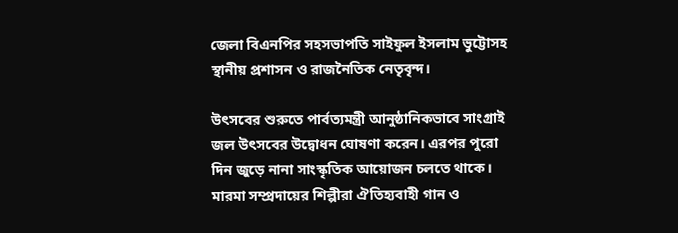জেলা বিএনপির সহসভাপতি সাইফুল ইসলাম ভুট্টোসহ স্থানীয় প্রশাসন ও রাজনৈতিক নেতৃবৃন্দ।

উৎসবের শুরুতে পার্বত্যমন্ত্রী আনুষ্ঠানিকভাবে সাংগ্রাই জল উৎসবের উদ্বোধন ঘোষণা করেন। এরপর পুরো দিন জুড়ে নানা সাংস্কৃতিক আয়োজন চলতে থাকে। মারমা সম্প্রদায়ের শিল্পীরা ঐতিহ্যবাহী গান ও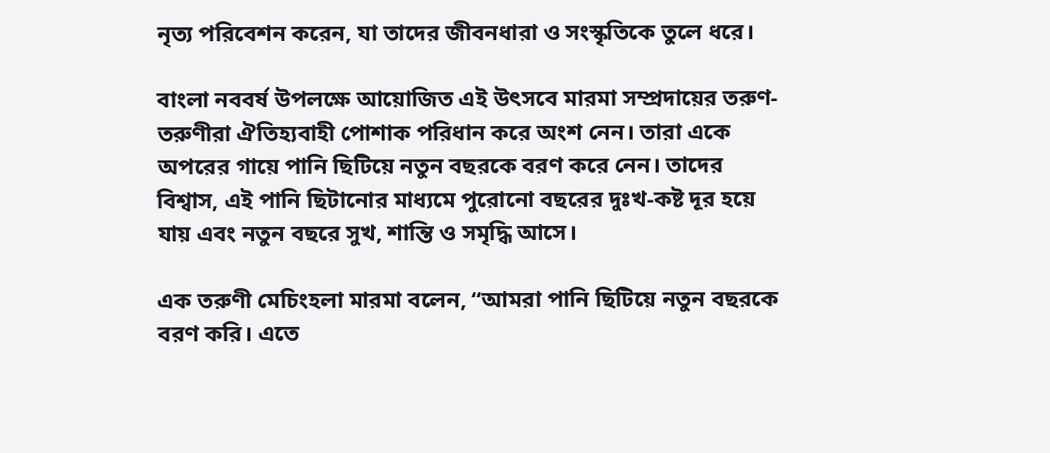নৃত্য পরিবেশন করেন, যা তাদের জীবনধারা ও সংস্কৃতিকে তুলে ধরে।

বাংলা নববর্ষ উপলক্ষে আয়োজিত এই উৎসবে মারমা সম্প্রদায়ের তরুণ-তরুণীরা ঐতিহ্যবাহী পোশাক পরিধান করে অংশ নেন। তারা একে অপরের গায়ে পানি ছিটিয়ে নতুন বছরকে বরণ করে নেন। তাদের বিশ্বাস, এই পানি ছিটানোর মাধ্যমে পুরোনো বছরের দুঃখ-কষ্ট দূর হয়ে যায় এবং নতুন বছরে সুখ, শান্তি ও সমৃদ্ধি আসে।

এক তরুণী মেচিংহলা মারমা বলেন, “আমরা পানি ছিটিয়ে নতুন বছরকে বরণ করি। এতে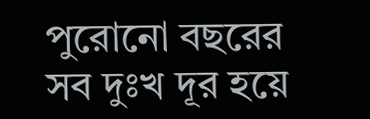পুরোনো বছরের সব দুঃখ দূর হয়ে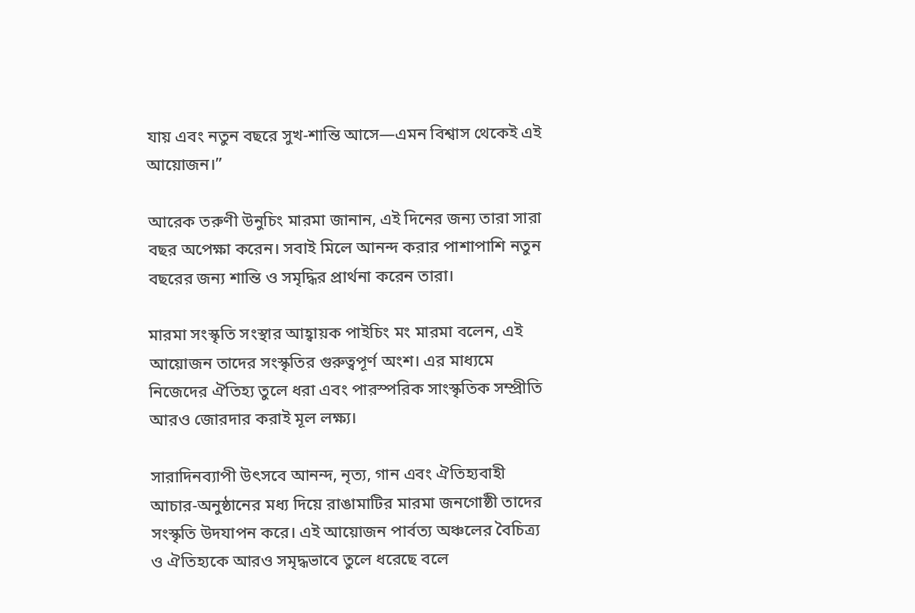যায় এবং নতুন বছরে সুখ-শান্তি আসে—এমন বিশ্বাস থেকেই এই আয়োজন।”

আরেক তরুণী উনুচিং মারমা জানান, এই দিনের জন্য তারা সারা বছর অপেক্ষা করেন। সবাই মিলে আনন্দ করার পাশাপাশি নতুন বছরের জন্য শান্তি ও সমৃদ্ধির প্রার্থনা করেন তারা।

মারমা সংস্কৃতি সংস্থার আহ্বায়ক পাইচিং মং মারমা বলেন, এই আয়োজন তাদের সংস্কৃতির গুরুত্বপূর্ণ অংশ। এর মাধ্যমে নিজেদের ঐতিহ্য তুলে ধরা এবং পারস্পরিক সাংস্কৃতিক সম্প্রীতি আরও জোরদার করাই মূল লক্ষ্য।

সারাদিনব্যাপী উৎসবে আনন্দ, নৃত্য, গান এবং ঐতিহ্যবাহী আচার-অনুষ্ঠানের মধ্য দিয়ে রাঙামাটির মারমা জনগোষ্ঠী তাদের সংস্কৃতি উদযাপন করে। এই আয়োজন পার্বত্য অঞ্চলের বৈচিত্র্য ও ঐতিহ্যকে আরও সমৃদ্ধভাবে তুলে ধরেছে বলে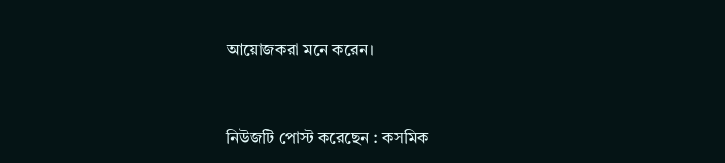আয়োজকরা মনে করেন।


নিউজটি পোস্ট করেছেন : কসমিক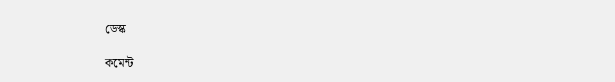ডেস্ক

কমেন্ট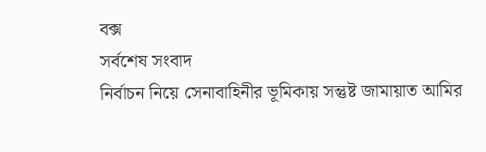বক্স
সর্বশেষ সংবাদ
নির্বাচন নিয়ে সেনাবাহিনীর ভূমিকায় সন্তুষ্ট জামায়াত আমির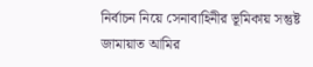নির্বাচন নিয়ে সেনাবাহিনীর ভূমিকায় সন্তুষ্ট জামায়াত আমির